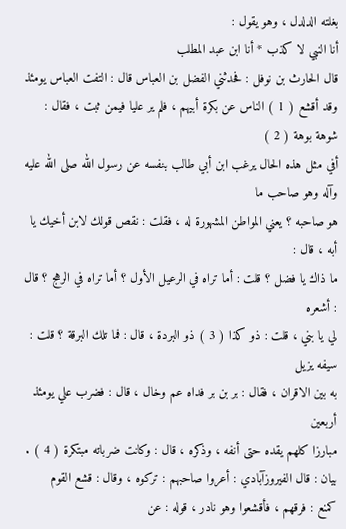بغلته الدلدل ، وهو يقول :
أنا النبي لا كذب * أنا ابن عبد المطلب
قال الحارث بن نوفل : فحدثني الفضل بن العباس قال : التفت العباس يومئذ
وقد أقشع ( 1 ) الناس عن بكرة أبيهم ، فلم ير عليا فيمن ثبت ، فقال : شوهة بوهة ( 2 )
أفي مثل هذه الحال يرغب ابن أبي طالب بنفسه عن رسول الله صلى الله عليه وآله وهو صاحب ما
هو صاحبه ؟ يعني المواطن المشهورة له ، فقلت : نقص قولك لابن أخيك يا أبه ، قال :
ما ذاك يا فضل ؟ قلت : أما تراه في الرعيل الأول ؟ أما تراه في الرهج ؟ قال : أشعره
لي يا بني ، قلت : ذو كذا ( 3 ) ذو البردة ، قال : فما تلك البرقة ؟ قلت : سيفه يزيل
به بين الاقران ، فقال : بر بن بر فداه عم وخال ، قال : فضرب علي يومئذ أربعين
مبارزا كلهم يقده حتى أنفه ، وذكره ، قال : وكانت ضرباته مبتكرة ( 4 ) .
بيان : قال الفيروزآبادي : أعروا صاحبهم : تركوه ، وقال : قشع القوم
كمنع : فرقهم ، فأقشعوا وهو نادر ، قوله : عن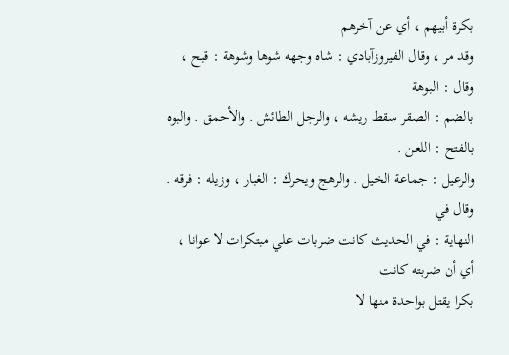بكرة أبيهم ، أي عن آخرهم
وقد مر ، وقال الفيروزآبادي : شاه وجهه شوها وشوهة : قبح ، وقال : البوهة
بالضم : الصقر سقط ريشه ، والرجل الطائش . والأحمق . والبوه بالفتح : اللعن .
والرعيل : جماعة الخيل . والرهج ويحرك : الغبار ، وزيله : فرقه . وقال في
النهاية : في الحديث كانت ضربات علي مبتكرات لا عوانا ، أي أن ضربته كانت
بكرا يقتل بواحدة منها لا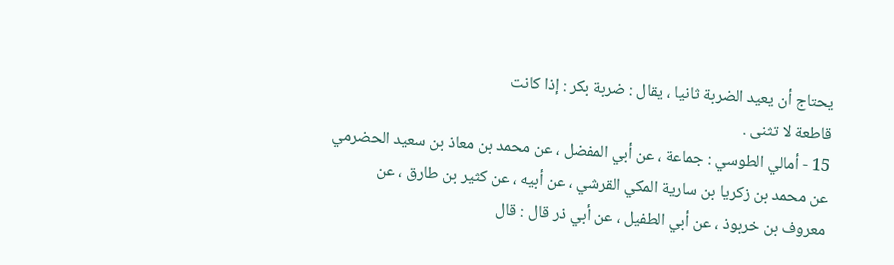يحتاج أن يعيد الضربة ثانيا ، يقال : ضربة بكر : إذا كانت
قاطعة لا تثنى .
15 - أمالي الطوسي : جماعة ، عن أبي المفضل ، عن محمد بن معاذ بن سعيد الحضرمي
عن محمد بن زكريا بن سارية المكي القرشي ، عن أبيه ، عن كثير بن طارق ، عن
معروف بن خربوذ ، عن أبي الطفيل ، عن أبي ذر قال : قال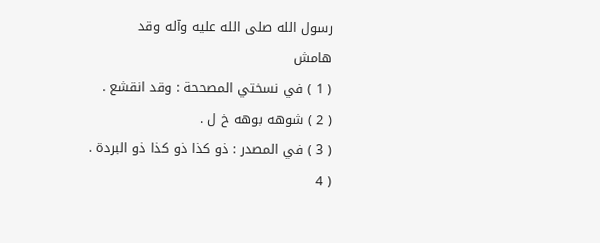رسول الله صلى الله عليه وآله وقد
هامش
( 1 ) في نسختي المصححة : وقد انقشع .
( 2 ) شوهه بوهه خ ل .
( 3 ) في المصدر : ذو كذا ذو كذا ذو البردة .
( 4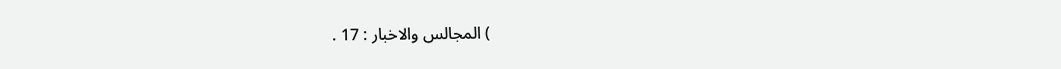) المجالس والاخبار : 17 .